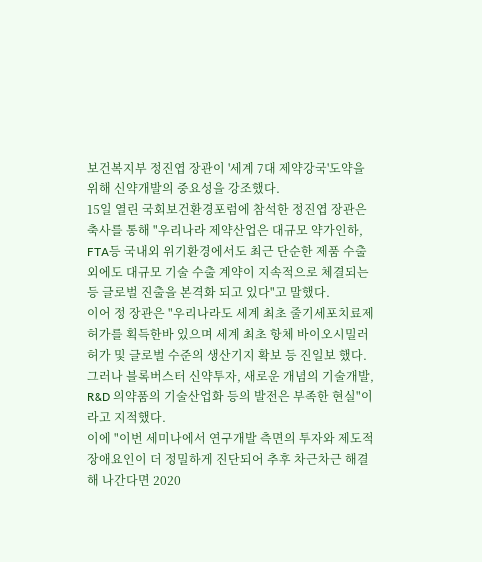보건복지부 정진엽 장관이 '세계 7대 제약강국'도약을 위해 신약개발의 중요성을 강조했다.
15일 열린 국회보건환경포럼에 참석한 정진엽 장관은 축사를 통해 "우리나라 제약산업은 대규모 약가인하, FTA등 국내외 위기환경에서도 최근 단순한 제품 수출외에도 대규모 기술 수출 계약이 지속적으로 체결되는 등 글로벌 진출을 본격화 되고 있다"고 말했다.
이어 정 장관은 "우리나라도 세계 최초 줄기세포치료제 허가를 획득한바 있으며 세계 최초 항체 바이오시밀러 허가 및 글로벌 수준의 생산기지 확보 등 진일보 했다. 그러나 블록버스터 신약투자, 새로운 개념의 기술개발, R&D 의약품의 기술산업화 등의 발전은 부족한 현실"이라고 지적했다.
이에 "이번 세미나에서 연구개발 측면의 투자와 제도적 장애요인이 더 정밀하게 진단되어 추후 차근차근 해결해 나간다면 2020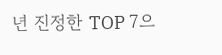년 진정한 TOP 7으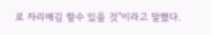로 자리매김 할수 있을 것"이라고 말했다.